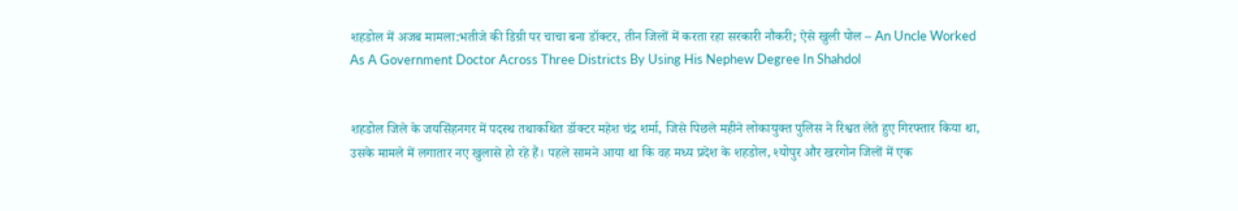शहडोल में अजब मामला:भतीजे की डिग्री पर चाचा बना डॉक्टर, तीन जिलों में करता रहा सरकारी नौकरी; ऐसे खुली पोल – An Uncle Worked As A Government Doctor Across Three Districts By Using His Nephew Degree In Shahdol


शहडोल जिले के जयसिंहनगर में पदस्थ तथाकथित डॉक्टर महेश चंद्र शर्मा, जिसे पिछले महीने लोकायुक्त पुलिस ने रिश्वत लेते हुए गिरफ्तार किया था, उसके मामले में लगातार नए खुलासे हो रहे हैं। पहले सामने आया था कि वह मध्य प्रदेश के शहडोल, श्योपुर और खरगोन जिलों में एक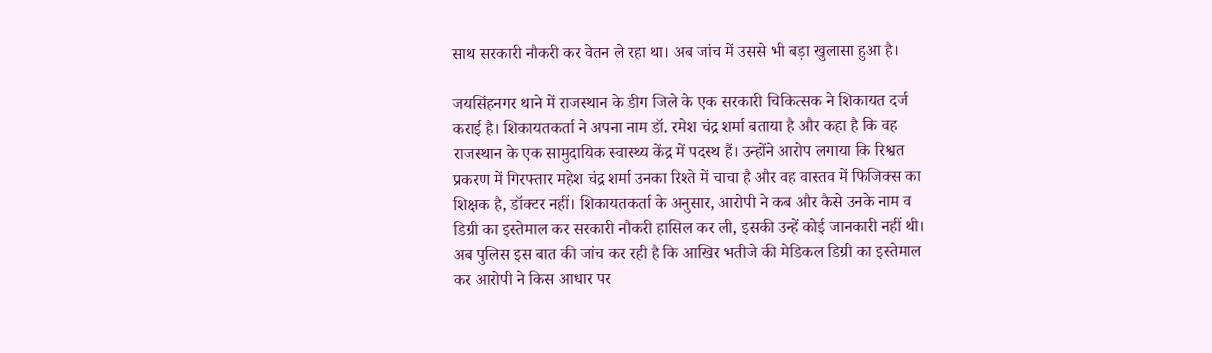साथ सरकारी नौकरी कर वेतन ले रहा था। अब जांच में उससे भी बड़ा खुलासा हुआ है।

जयसिंहनगर थाने में राजस्थान के डीग जिले के एक सरकारी चिकित्सक ने शिकायत दर्ज कराई है। शिकायतकर्ता ने अपना नाम डॉ. रमेश चंद्र शर्मा बताया है और कहा है कि वह राजस्थान के एक सामुदायिक स्वास्थ्य केंद्र में पदस्थ हैं। उन्होंने आरोप लगाया कि रिश्वत प्रकरण में गिरफ्तार महेश चंद्र शर्मा उनका रिश्ते में चाचा है और वह वास्तव में फिजिक्स का शिक्षक है, डॉक्टर नहीं। शिकायतकर्ता के अनुसार, आरोपी ने कब और कैसे उनके नाम व डिग्री का इस्तेमाल कर सरकारी नौकरी हासिल कर ली, इसकी उन्हें कोई जानकारी नहीं थी। अब पुलिस इस बात की जांच कर रही है कि आखिर भतीजे की मेडिकल डिग्री का इस्तेमाल कर आरोपी ने किस आधार पर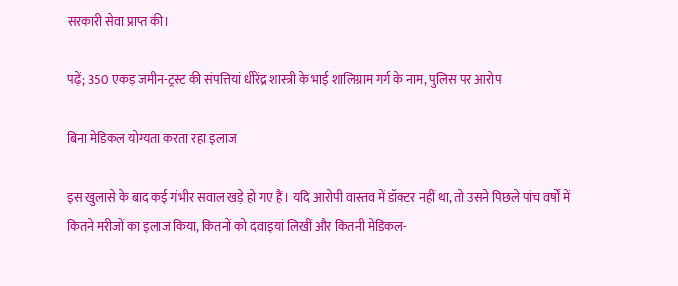सरकारी सेवा प्राप्त की।

पढ़ें; 350 एकड़ जमीन-ट्रस्ट की संपत्तियां धीरेंद्र शास्त्री के भाई शालिग्राम गर्ग के नाम, पुलिस पर आरोप

बिना मेडिकल योग्यता करता रहा इलाज

इस खुलासे के बाद कई गंभीर सवाल खड़े हो गए हैं। यदि आरोपी वास्तव में डॉक्टर नहीं था, तो उसने पिछले पांच वर्षों में कितने मरीजों का इलाज किया, कितनों को दवाइयां लिखीं और कितनी मेडिकल-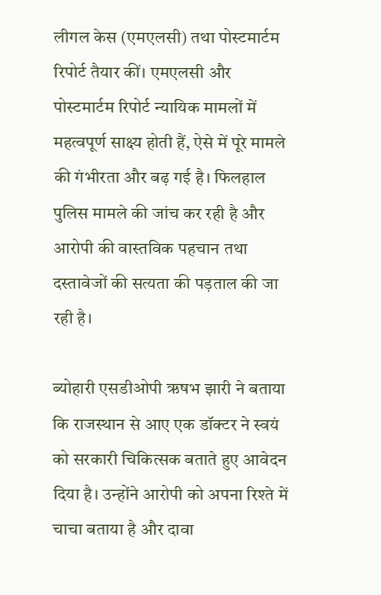लीगल केस (एमएलसी) तथा पोस्टमार्टम रिपोर्ट तैयार कीं। एमएलसी और पोस्टमार्टम रिपोर्ट न्यायिक मामलों में महत्वपूर्ण साक्ष्य होती हैं, ऐसे में पूरे मामले की गंभीरता और बढ़ गई है। फिलहाल पुलिस मामले की जांच कर रही है और आरोपी की वास्तविक पहचान तथा दस्तावेजों की सत्यता की पड़ताल की जा रही है।

ब्योहारी एसडीओपी ऋषभ झारी ने बताया कि राजस्थान से आए एक डॉक्टर ने स्वयं को सरकारी चिकित्सक बताते हुए आवेदन दिया है। उन्होंने आरोपी को अपना रिश्ते में चाचा बताया है और दावा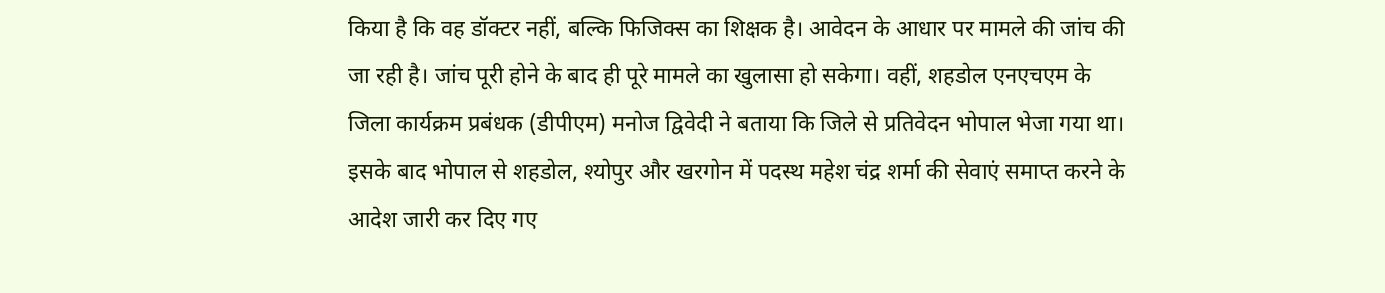किया है कि वह डॉक्टर नहीं, बल्कि फिजिक्स का शिक्षक है। आवेदन के आधार पर मामले की जांच की जा रही है। जांच पूरी होने के बाद ही पूरे मामले का खुलासा हो सकेगा। वहीं, शहडोल एनएचएम के जिला कार्यक्रम प्रबंधक (डीपीएम) मनोज द्विवेदी ने बताया कि जिले से प्रतिवेदन भोपाल भेजा गया था। इसके बाद भोपाल से शहडोल, श्योपुर और खरगोन में पदस्थ महेश चंद्र शर्मा की सेवाएं समाप्त करने के आदेश जारी कर दिए गए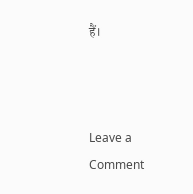हैं।



Leave a Comment